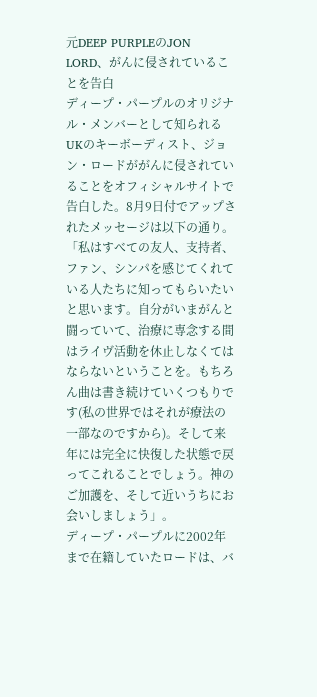元DEEP PURPLEのJON LORD、がんに侵されていることを告白
ディープ・パープルのオリジナル・メンバーとして知られるUKのキーボーディスト、ジョン・ロードががんに侵されていることをオフィシャルサイトで告白した。8月9日付でアップされたメッセージは以下の通り。
「私はすべての友人、支持者、ファン、シンパを感じてくれている人たちに知ってもらいたいと思います。自分がいまがんと闘っていて、治療に専念する間はライヴ活動を休止しなくてはならないということを。もちろん曲は書き続けていくつもりです(私の世界ではそれが療法の一部なのですから)。そして来年には完全に快復した状態で戻ってこれることでしょう。神のご加護を、そして近いうちにお会いしましょう」。
ディープ・パープルに2002年まで在籍していたロードは、バ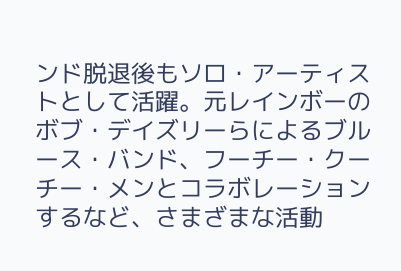ンド脱退後もソロ・アーティストとして活躍。元レインボーのボブ・デイズリーらによるブルース・バンド、フーチー・クーチー・メンとコラボレーションするなど、さまざまな活動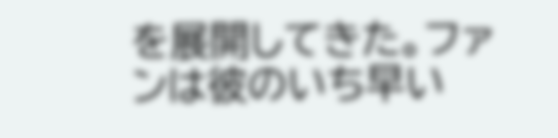を展開してきた。ファンは彼のいち早い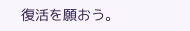復活を願おう。